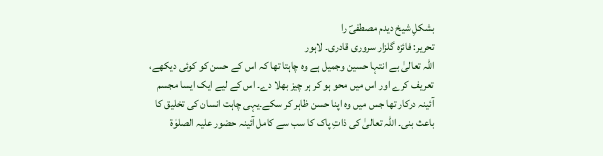بشکلِ شیخ دیدم مصطفیؐ را
تحریر: فائزہ گلزار سروری قادری۔ لاہور
اللہ تعالیٰ بے انتہا حسین وجمیل ہے وہ چاہتا تھا کہ اس کے حسن کو کوئی دیکھے، تعریف کرے اور اس میں محو ہو کر ہر چیز بھلا دے۔ اس کے لیے ایک ایسا مجسم آئینہ درکار تھا جس میں وہ اپنا حسن ظاہر کر سکے۔یہی چاہت انسان کی تخلیق کا باعث بنی۔ اللہ تعالیٰ کی ذاتِ پاک کا سب سے کامل آئینہ حضور علیہ الصلوٰۃ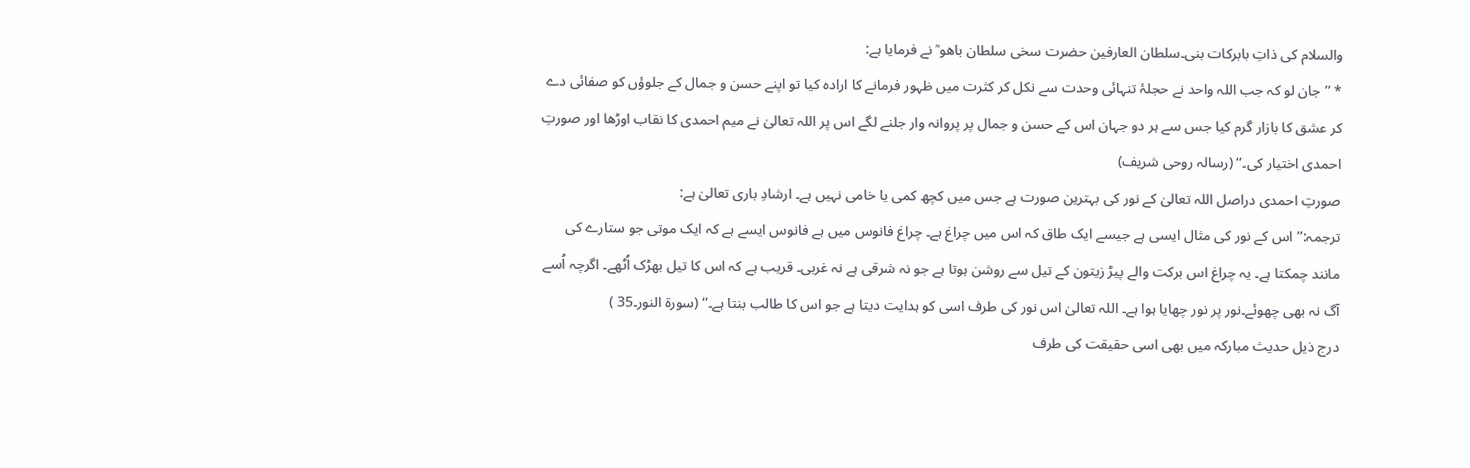والسلام کی ذاتِ بابرکات بنی۔سلطان العارفین حضرت سخی سلطان باھو ؒ نے فرمایا ہے:
* ’’ جان لو کہ جب اللہ واحد نے حجلۂ تنہائی وحدت سے نکل کر کثرت میں ظہور فرمانے کا ارادہ کیا تو اپنے حسن و جمال کے جلوؤں کو صفائی دے کر عشق کا بازار گرم کیا جس سے ہر دو جہان اس کے حسن و جمال پر پروانہ وار جلنے لگے اس پر اللہ تعالیٰ نے میم احمدی کا نقاب اوڑھا اور صورتِ احمدی اختیار کی۔‘‘ (رسالہ روحی شریف)
صورتِ احمدی دراصل اللہ تعالیٰ کے نور کی بہترین صورت ہے جس میں کچھ کمی یا خامی نہیں ہے۔ ارشادِ باری تعالیٰ ہے:
ترجمہ:’’اس کے نور کی مثال ایسی ہے جیسے ایک طاق کہ اس میں چراغ ہے۔ چراغ فانوس میں ہے فانوس ایسے ہے کہ ایک موتی جو ستارے کی مانند چمکتا ہے۔ یہ چراغ اس برکت والے پیڑ زیتون کے تیل سے روشن ہوتا ہے جو نہ شرقی ہے نہ غربی۔ قریب ہے کہ اس کا تیل بھڑک اُٹھے۔ اگرچہ اُسے آگ نہ بھی چھوئے۔نور پر نور چھایا ہوا ہے۔ اللہ تعالیٰ اس نور کی طرف اسی کو ہدایت دیتا ہے جو اس کا طالب بنتا ہے۔‘‘ (سورۃ النور۔35 )
درج ذیل حدیث مبارکہ میں بھی اسی حقیقت کی طرف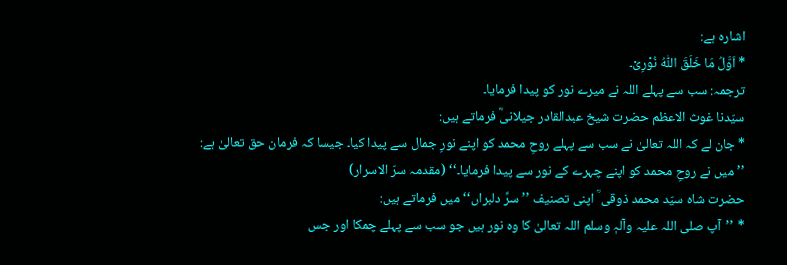اشارہ ہے:
* اَوَّلُ مَا خَلَقَ اللّٰہُ نُوْرِیْ۔
ترجمہ: سب سے پہلے اللہ نے میرے نور کو پیدا فرمایا۔
سیّدنا غوث الاعظم حضرت شیخ عبدالقادر جیلانیؓ فرماتے ہیں:
* جان لے کہ اللہ تعالیٰ نے سب سے پہلے روحِ محمد کو اپنے نورِ جمال سے پیدا کیا۔ جیسا کہ فرمان حق تعالیٰ ہے:
’’ میں نے روحِ محمد کو اپنے چہرے کے نور سے پیدا فرمایا۔‘‘ (مقدمہ سرّ الاسرار)
حضرت شاہ سیّد محمد ذوقی ؒ اپنی تصنیف ’’ سرِّ دلبراں‘‘ میں فرماتے ہیں:
* ’’آپ صلی اللہ علیہ وآلہٖ وسلم اللہ تعالیٰ کا وہ نور ہیں جو سب سے پہلے چمکا اور جس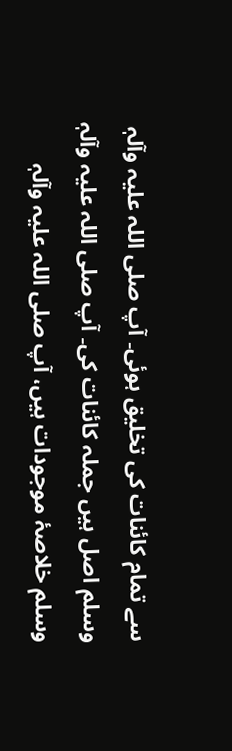سے تمام کائنات کی تخلیق ہوئی۔ آپ صلی اللہ علیہ وآلہٖ وسلم اصل ہیں جملہ کائنات کی۔ آپ صلی اللہ علیہ وآلہٖ وسلم خلاصۂ موجودات ہیں، آپ صلی اللہ علیہ وآلہٖ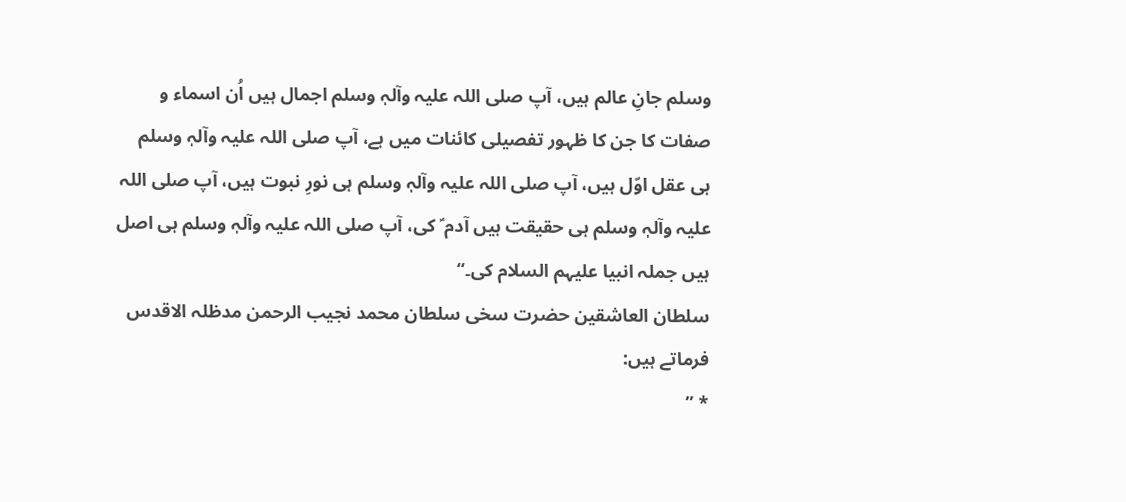وسلم جانِ عالم ہیں، آپ صلی اللہ علیہ وآلہٖ وسلم اجمال ہیں اُن اسماء و صفات کا جن کا ظہور تفصیلی کائنات میں ہے، آپ صلی اللہ علیہ وآلہٖ وسلم ہی عقل اوّل ہیں، آپ صلی اللہ علیہ وآلہٖ وسلم ہی نورِ نبوت ہیں، آپ صلی اللہ علیہ وآلہٖ وسلم ہی حقیقت ہیں آدم ؑ کی، آپ صلی اللہ علیہ وآلہٖ وسلم ہی اصل ہیں جملہ انبیا علیہم السلام کی۔‘‘
سلطان العاشقین حضرت سخی سلطان محمد نجیب الرحمن مدظلہ الاقدس فرماتے ہیں:
* ’’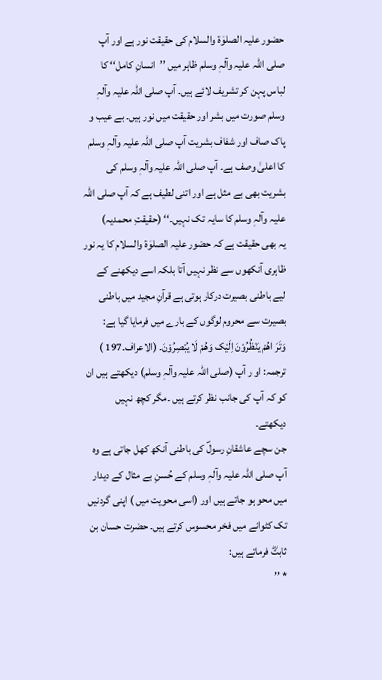حضور علیہ الصلوٰۃ والسلام کی حقیقت نور ہے اور آپ صلی اللہ علیہ وآلہٖ وسلم ظاہر میں ’’انسانِ کامل‘‘ کا لباس پہن کر تشریف لائے ہیں۔ آپ صلی اللہ علیہ وآلہٖ وسلم صورت میں بشر اور حقیقت میں نور ہیں۔ بے عیب و پاک صاف اور شفاف بشریت آپ صلی اللہ علیہ وآلہٖ وسلم کا اعلیٰ وصف ہے۔ آپ صلی اللہ علیہ وآلہٖ وسلم کی بشریت بھی بے مثل ہے اور اتنی لطیف ہے کہ آپ صلی اللہ علیہ وآلہٖ وسلم کا سایہ تک نہیں۔‘‘ (حقیقتِ محمدیہ)
یہ بھی حقیقت ہے کہ حضور علیہ الصلوٰۃ والسلام کا یہ نور ظاہری آنکھوں سے نظر نہیں آتا بلکہ اسے دیکھنے کے لیے باطنی بصیرت درکار ہوتی ہے قرآنِ مجید میں باطنی بصیرت سے محروم لوگوں کے بارے میں فرمایا گیا ہے:
وَتَرَ اھُمْ یَنْظُرُوْنَ اِلَیْک وَھُمْ لَا یُبْصِرُوْنَ۔ (الاعراف۔197 )
ترجمہ: او ر آپ (صلی اللہ علیہ وآلہٖ وسلم) دیکھتے ہیں ان کو کہ آپ کی جانب نظر کرتے ہیں ۔مگر کچھ نہیں دیکھتے۔
جن سچے عاشقانِ رسولؐ کی باطنی آنکھ کھل جاتی ہے وہ آپ صلی اللہ علیہ وآلہٖ وسلم کے حُسنِ بے مثال کے دیدار میں محو ہو جاتے ہیں اور (اسی محویت میں ) اپنی گردنیں تک کٹوانے میں فخر محسوس کرتے ہیں۔ حضرت حسان بن ثابتؓ فرماتے ہیں:
* ’’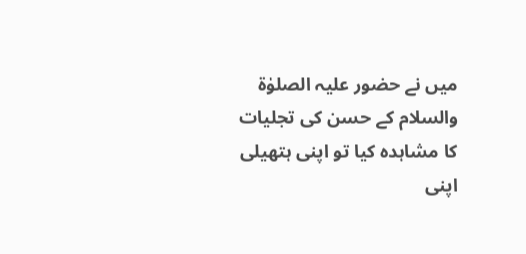میں نے حضور علیہ الصلوٰۃ والسلام کے حسن کی تجلیات کا مشاہدہ کیا تو اپنی ہتھیلی اپنی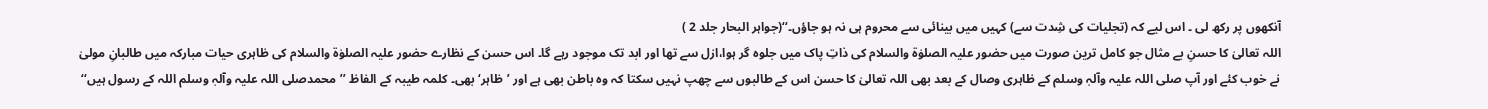آنکھوں پر رکھ لی ۔ اس لیے کہ (تجلیات کی شِدت سے) کہیں میں بینائی سے محروم ہی نہ ہو جاؤں۔‘‘(جواہر البحار جلد 2 )
اللہ تعالیٰ کا حسنِ بے مثال جو کامل ترین صورت میں حضور علیہ الصلوٰۃ والسلام کی ذاتِ پاک میں جلوہ گر ہوا،ازل سے تھا اور ابد تک موجود رہے گا۔ اس حسن کے نظارے حضور علیہ الصلوٰۃ والسلام کی ظاہری حیات مبارکہ میں طالبانِ مولیٰ نے خوب کئے اور آپ صلی اللہ علیہ وآلہٖ وسلم کے ظاہری وصال کے بعد بھی اللہ تعالیٰ کا حسن اس کے طالبوں سے چھپ نہیں سکتا کہ وہ باطن بھی ہے اور ’ظاہر‘ بھی۔ کلمہ طیبہ کے الفاظ ’’محمدصلی اللہ علیہ وآلہٖ وسلم اللہ کے رسول ہیں‘‘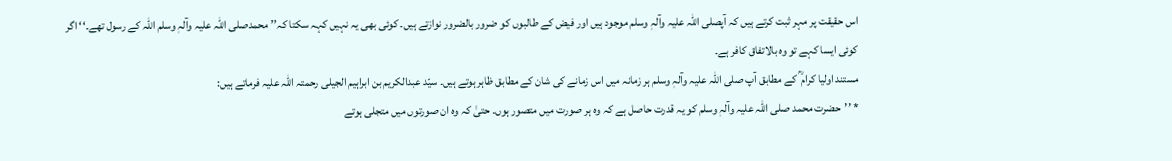اس حقیقت پر مہر ثبت کرتے ہیں کہ آپصلی اللہ علیہ وآلہٖ وسلم موجود ہیں اور فیض کے طالبوں کو ضرور بالضرور نوازتے ہیں۔ کوئی بھی یہ نہیں کہہ سکتا کہ’’ محمدصلی اللہ علیہ وآلہٖ وسلم اللہ کے رسول تھے۔‘‘ اگر کوئی ایسا کہے تو وہ بالاتفاق کافر ہے۔
مستند اولیا کرام ؒ کے مطابق آپ صلی اللہ علیہ وآلہٖ وسلم ہر زمانہ میں اس زمانے کی شان کے مطابق ظاہر ہوتے ہیں۔ سیّد عبدالکریم بن ابراہیم الجیلی رحمتہ اللہ علیہ فرماتے ہیں:
* ’’حضرت محمد صلی اللہ علیہ وآلہٖ وسلم کو یہ قدرت حاصل ہے کہ وہ ہر صورت میں متصور ہوں۔ حتیٰ کہ وہ ان صورتوں میں متجلی ہوتے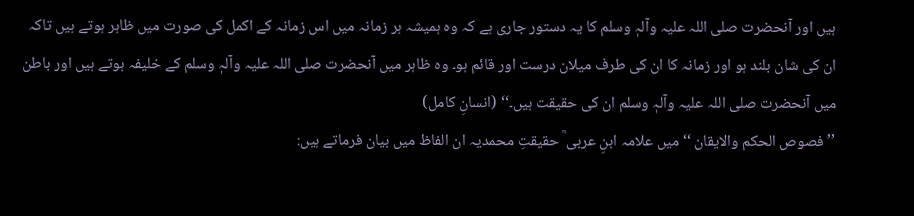ہیں اور آنحضرت صلی اللہ علیہ وآلہٖ وسلم کا یہ دستور جاری ہے کہ وہ ہمیشہ ہر زمانہ میں اس زمانہ کے اکمل کی صورت میں ظاہر ہوتے ہیں تاکہ ان کی شان بلند ہو اور زمانہ کا ان کی طرف میلان درست اور قائم ہو۔ وہ ظاہر میں آنحضرت صلی اللہ علیہ وآلہٖ وسلم کے خلیفہ ہوتے ہیں اور باطن میں آنحضرت صلی اللہ علیہ وآلہٖ وسلم ان کی حقیقت ہیں۔‘‘ (انسانِ کامل)
’’ فصوص الحکم والایقان ‘‘ میں علامہ ابنِ عربی ؒ حقیقتِ محمدیہ ان الفاظ میں بیان فرماتے ہیں: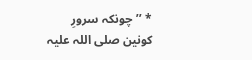* ’’ چونکہ سرورِ کونین صلی اللہ علیہ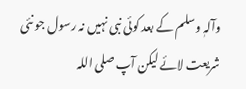وآلہٖ وسلم کے بعد کوئی نبی نہیں نہ رسول جو نئی شریعت لائے لیکن آپ صلی اللہ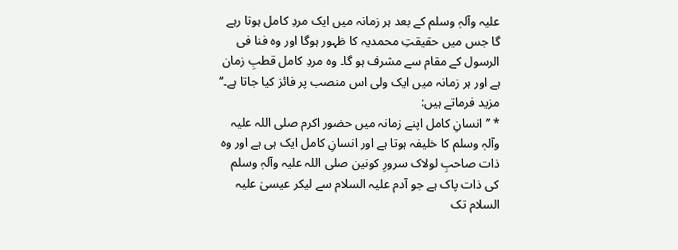علیہ وآلہٖ وسلم کے بعد ہر زمانہ میں ایک مردِ کامل ہوتا رہے گا جس میں حقیقتِ محمدیہ کا ظہور ہوگا اور وہ فنا فی الرسول کے مقام سے مشرف ہو گا۔ وہ مردِ کامل قطبِ زمان ہے اور ہر زمانہ میں ایک ولی اس منصب پر فائز کیا جاتا ہے۔‘‘
مزید فرماتے ہیں:
* ’’ انسانِ کامل اپنے زمانہ میں حضور اکرم صلی اللہ علیہ وآلہٖ وسلم کا خلیفہ ہوتا ہے اور انسانِ کامل ایک ہی ہے اور وہ ذات صاحبِ لولاک سرورِ کونین صلی اللہ علیہ وآلہٖ وسلم کی ذات پاک ہے جو آدم علیہ السلام سے لیکر عیسیٰ علیہ السلام تک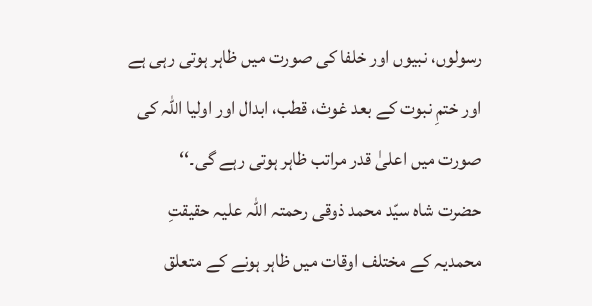رسولوں، نبیوں اور خلفا کی صورت میں ظاہر ہوتی رہی ہے اور ختمِ نبوت کے بعد غوث، قطب، ابدال اور اولیا اللہ کی صورت میں اعلیٰ قدر مراتب ظاہر ہوتی رہے گی۔‘‘
حضرت شاہ سیّد محمد ذوقی رحمتہ اللہ علیہ حقیقتِ محمدیہ کے مختلف اوقات میں ظاہر ہونے کے متعلق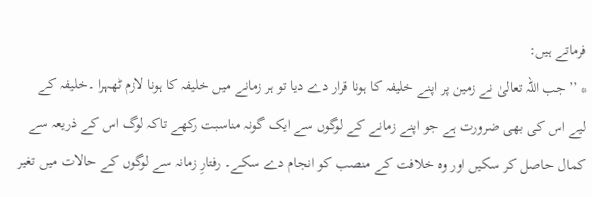فرماتے ہیں:
* ’’جب اللہ تعالیٰ نے زمین پر اپنے خلیفہ کا ہونا قرار دے دیا تو ہر زمانے میں خلیفہ کا ہونا لازم ٹھہرا ۔خلیفہ کے لیے اس کی بھی ضرورت ہے جو اپنے زمانے کے لوگوں سے ایک گونہ مناسبت رکھے تاکہ لوگ اس کے ذریعہ سے کمال حاصل کر سکیں اور وہ خلافت کے منصب کو انجام دے سکے۔ رفتارِ زمانہ سے لوگوں کے حالات میں تغیر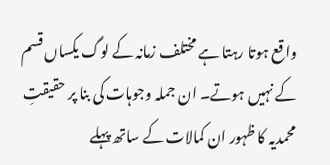واقع ہوتا رہتا ہے مختلف زمانہ کے لوگ یکساں قسم کے نہیں ہوتے۔ ان جملہ وجوہات کی بنا پر حقیقتِ محمدیہ کا ظہور ان کمالات کے ساتھ پہلے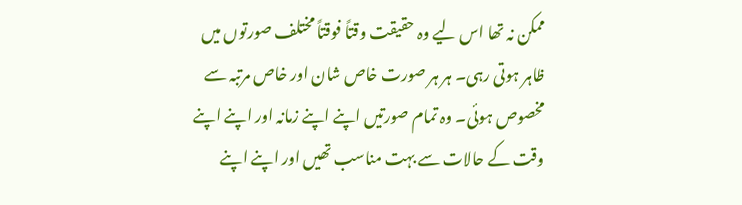ممکن نہ تھا اس لیے وہ حقیقت وقتاً فوقتاً مختلف صورتوں میں ظاہر ہوتی رہی۔ ہر ہر صورت خاص شان اور خاص مرتبہ سے مخصوص ہوئی۔ وہ تمام صورتیں اپنے اپنے زمانہ اور اپنے اپنے وقت کے حالات سے بہت مناسب تھیں اور اپنے اپنے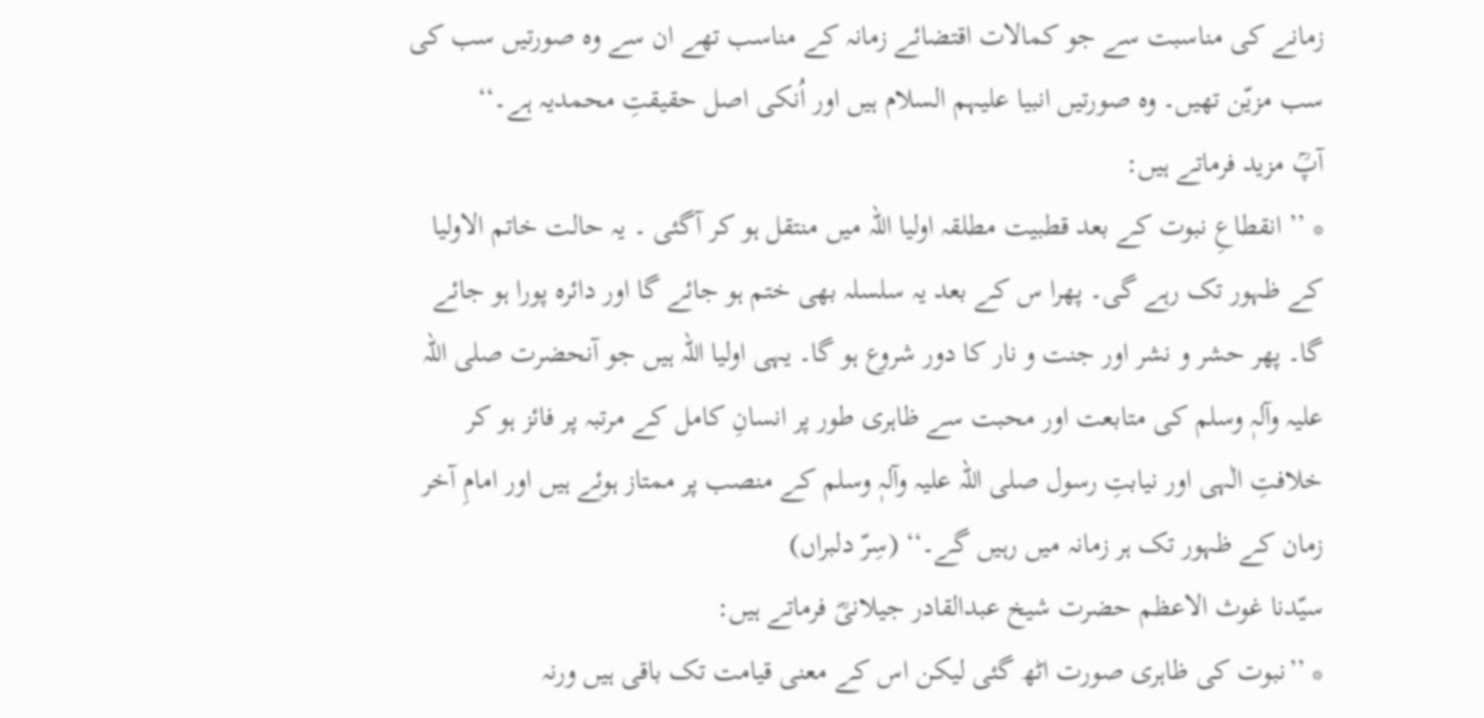زمانے کی مناسبت سے جو کمالات اقتضائے زمانہ کے مناسب تھے ان سے وہ صورتیں سب کی سب مزیّن تھیں۔ وہ صورتیں انبیا علیہم السلام ہیں اور اُنکی اصل حقیقتِ محمدیہ ہے۔‘‘
آپؒ مزید فرماتے ہیں:
* ’’ انقطاعِ نبوت کے بعد قطبیت مطلقہ اولیا اللہ میں منتقل ہو کر آگئی ۔ یہ حالت خاتم الاولیا کے ظہور تک رہے گی۔ پھرا س کے بعد یہ سلسلہ بھی ختم ہو جائے گا اور دائرہ پورا ہو جائے گا۔ پھر حشر و نشر اور جنت و نار کا دور شروع ہو گا۔ یہی اولیا اللہ ہیں جو آنحضرت صلی اللہ علیہ وآلہٖ وسلم کی متابعت اور محبت سے ظاہری طور پر انسانِ کامل کے مرتبہ پر فائز ہو کر خلافتِ الٰہی اور نیابتِ رسول صلی اللہ علیہ وآلہٖ وسلم کے منصب پر ممتاز ہوئے ہیں اور امامِ آخر زمان کے ظہور تک ہر زمانہ میں رہیں گے۔‘‘ (سِرّ دلبراں)
سیّدنا غوث الاعظم حضرت شیخ عبدالقادر جیلانیؓ فرماتے ہیں:
* ’’نبوت کی ظاہری صورت اٹھ گئی لیکن اس کے معنی قیامت تک باقی ہیں ورنہ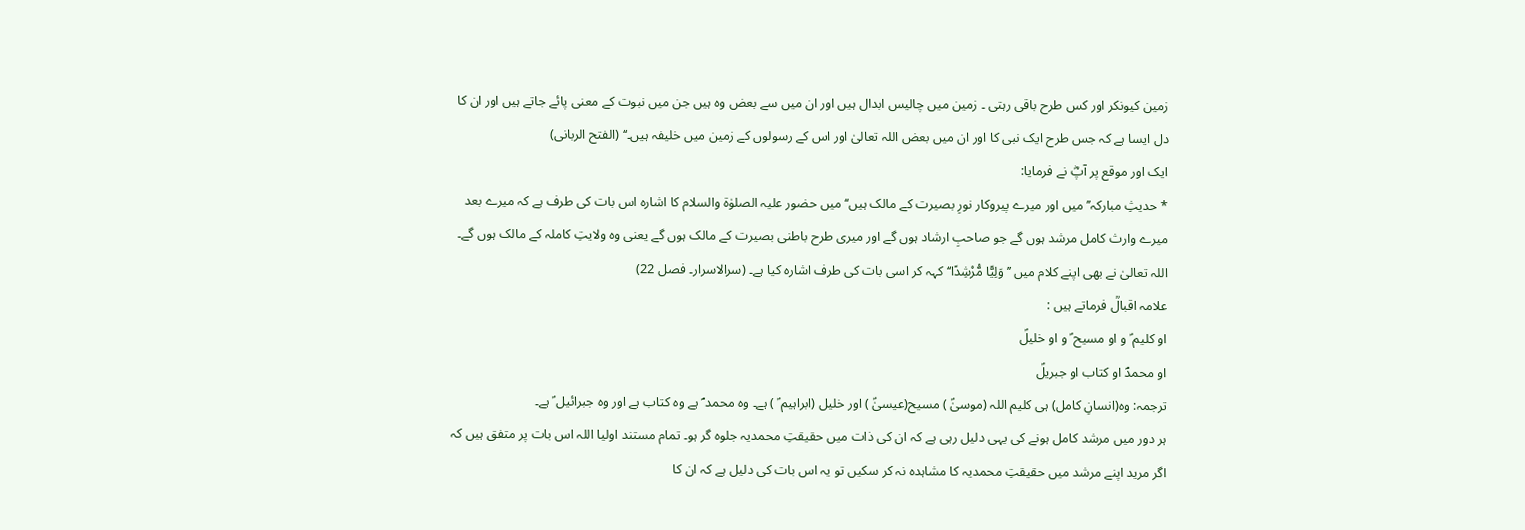زمین کیونکر اور کس طرح باقی رہتی ۔ زمین میں چالیس ابدال ہیں اور ان میں سے بعض وہ ہیں جن میں نبوت کے معنی پائے جاتے ہیں اور ان کا دل ایسا ہے کہ جس طرح ایک نبی کا اور ان میں بعض اللہ تعالیٰ اور اس کے رسولوں کے زمین میں خلیفہ ہیں۔‘‘ (الفتح الربانی)
ایک اور موقع پر آپؓ نے فرمایا:
* حدیثِ مبارکہ’’میں اور میرے پیروکار نورِ بصیرت کے مالک ہیں‘‘ میں حضور علیہ الصلوٰۃ والسلام کا اشارہ اس بات کی طرف ہے کہ میرے بعد میرے وارث کامل مرشد ہوں گے جو صاحبِ ارشاد ہوں گے اور میری طرح باطنی بصیرت کے مالک ہوں گے یعنی وہ ولایتِ کاملہ کے مالک ہوں گے۔ اللہ تعالیٰ نے بھی اپنے کلام میں ’’وَلِیًّا مُّرْشِدًا‘‘ کہہ کر اسی بات کی طرف اشارہ کیا ہے۔ (سرالاسرار۔ فصل 22)
علامہ اقبالؒ فرماتے ہیں :
او کلیم ؑ و او مسیح ؑ و او خلیلؑ
او محمدؐ او کتاب او جبریلؑ
ترجمہ: وہ(انسانِ کامل) ہی کلیم اللہ (موسیٰؑ ) مسیح(عیسیٰؑ ) اور خلیل (ابراہیم ؑ ) ہے۔ وہ محمد ؐ ہے وہ کتاب ہے اور وہ جبرائیل ؑ ہے۔
ہر دور میں مرشد کامل ہونے کی یہی دلیل رہی ہے کہ ان کی ذات میں حقیقتِ محمدیہ جلوہ گر ہو۔ تمام مستند اولیا اللہ اس بات پر متفق ہیں کہ اگر مرید اپنے مرشد میں حقیقتِ محمدیہ کا مشاہدہ نہ کر سکیں تو یہ اس بات کی دلیل ہے کہ ان کا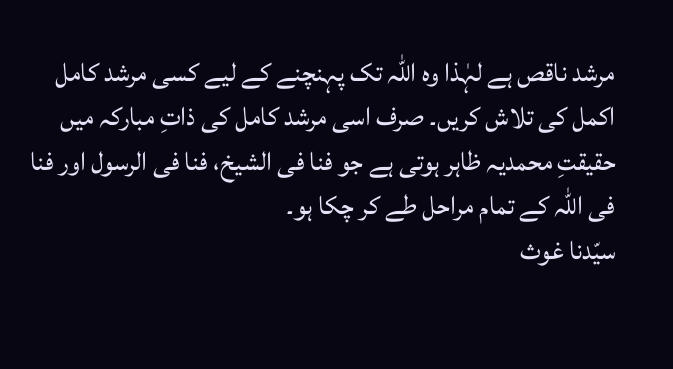مرشد ناقص ہے لہٰذا وہ اللہ تک پہنچنے کے لیے کسی مرشد کامل اکمل کی تلاش کریں۔ صرف اسی مرشد کامل کی ذاتِ مبارکہ میں حقیقتِ محمدیہ ظاہر ہوتی ہے جو فنا فی الشیخ، فنا فی الرسول اور فنا فی اللہ کے تمام مراحل طے کر چکا ہو۔
سیّدنا غوث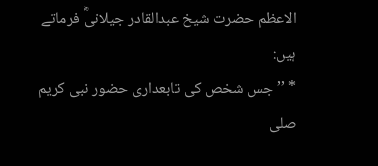الاعظم حضرت شیخ عبدالقادر جیلانیؓ فرماتے ہیں:
* ’’ جس شخص کی تابعداری حضور نبی کریم صلی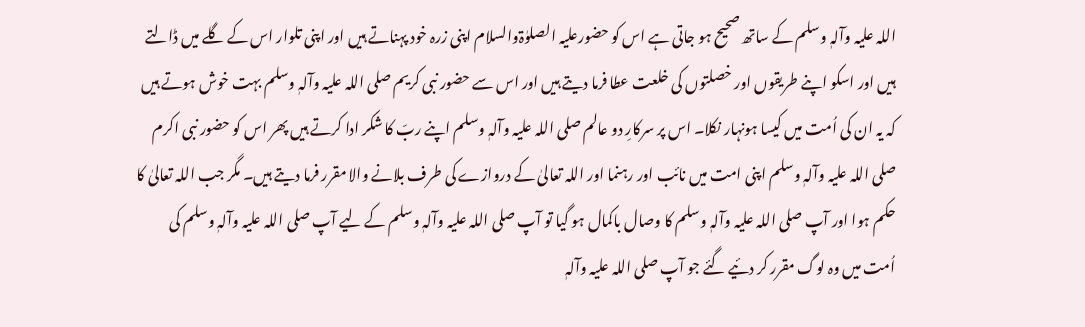اللہ علیہ وآلہٖ وسلم کے ساتھ صحیح ہو جاتی ہے اس کو حضورعلیہ الصلوٰۃوالسلام اپنی زرہ خود پہناتے ہیں اور اپنی تلوار اس کے گلے میں ڈالتے ہیں اور اسکو اپنے طریقوں اور خصلتوں کی خلعت عطا فرما دیتے ہیں اور اس سے حضور نبی کریم صلی اللہ علیہ وآلہٖ وسلم بہت خوش ہوتے ہیں کہ یہ ان کی اُمت میں کیسا ہونہار نکلا۔ اس پر سرکارِ دو عالم صلی اللہ علیہ وآلہٖ وسلم اپنے ربّ کا شکر ادا کرتے ہیں پھر اس کو حضور نبی اکرم صلی اللہ علیہ وآلہٖ وسلم اپنی امت میں نائب اور رہنما اور اللہ تعالیٰ کے دروازے کی طرف بلانے والا مقرر فرما دیتے ہیں۔ مگر جب اللہ تعالیٰ کا حکم ہوا اور آپ صلی اللہ علیہ وآلہٖ وسلم کا وصال باکمال ہو گیا تو آپ صلی اللہ علیہ وآلہٖ وسلم کے لیے آپ صلی اللہ علیہ وآلہٖ وسلم کی اُمت میں وہ لوگ مقرر کر دئیے گئے جو آپ صلی اللہ علیہ وآلہٖ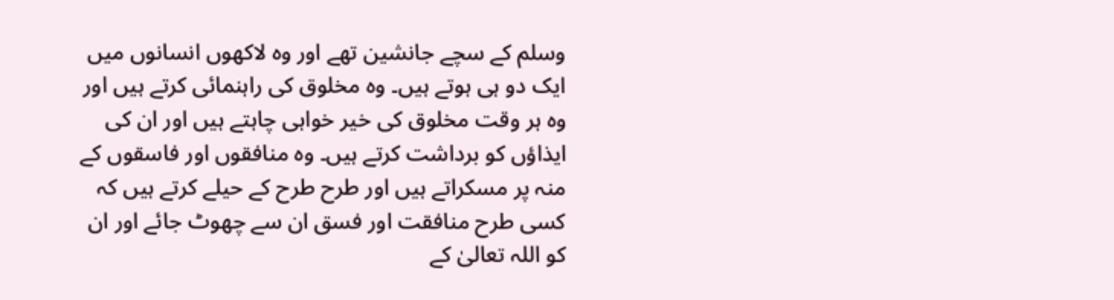وسلم کے سچے جانشین تھے اور وہ لاکھوں انسانوں میں ایک دو ہی ہوتے ہیں۔ وہ مخلوق کی راہنمائی کرتے ہیں اور وہ ہر وقت مخلوق کی خیر خواہی چاہتے ہیں اور ان کی ایذاؤں کو برداشت کرتے ہیں۔ وہ منافقوں اور فاسقوں کے منہ پر مسکراتے ہیں اور طرح طرح کے حیلے کرتے ہیں کہ کسی طرح منافقت اور فسق ان سے چھوٹ جائے اور ان کو اللہ تعالیٰ کے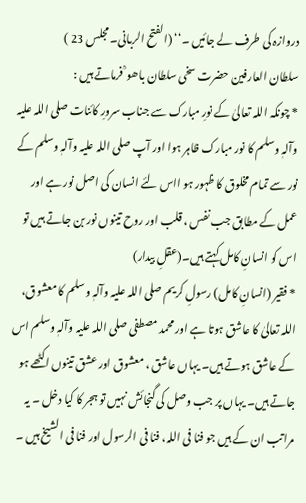دروازہ کی طرف لے جائیں ۔‘‘ (الفتح الربانی۔ مجلس 23 )
سلطان العارفین حضرت سخی سلطان باھو ؒ فرماتے ہیں :
* چونکہ اللہ تعالیٰ کے نورِ مبارک سے جناب سرورِ کائنات صلی اللہ علیہ وآلہٖ وسلم کا نور مبارک ظاہر ہوا اور آپ صلی اللہ علیہ وآلہٖ وسلم کے نور سے تمام مخلوق کا ظہور ہو ااس لئے انسان کی اصل نور ہے اور عمل کے مطابق جب نفس ، قلب اور روح تینوں نور بن جاتے ہیں تو اس کو انسانِ کامل کہتے ہیں۔(عقلِ بیدار)
* فقیر (انسانِ کامل) رسولِ کریم صلی اللہ علیہ وآلہٖ وسلم کا معشوق، اللہ تعالیٰ کا عاشق ہوتا ہے اور محمد مصطفی صلی اللہ علیہ وآلہٖ وسلم اس کے عاشق ہوتے ہیں۔ یہاں عاشق ، معشوق اور عشق تینوں اکٹھے ہو جاتے ہیں۔ یہاں پر جب وصل کی گنجائش نہیں تو ہجر کا کیا دخل ۔ یہ مراتب ان کے ہیں جو فنا فی اللہ، فنا فی الرسول اور فنا فی الشیخ ہیں ۔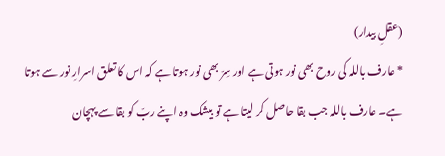(عقلِ بیدار)
* عارف باللہ کی روح بھی نور ہوتی ہے اور سِرّ بھی نور ہوتا ہے کہ اس کا تعلق اسرارِ نور سے ہوتا ہے۔ عارف باللہ جب بقا حاصل کر لیتا ہے تو بیشک وہ اپنے ربّ کو بقا سے پہچان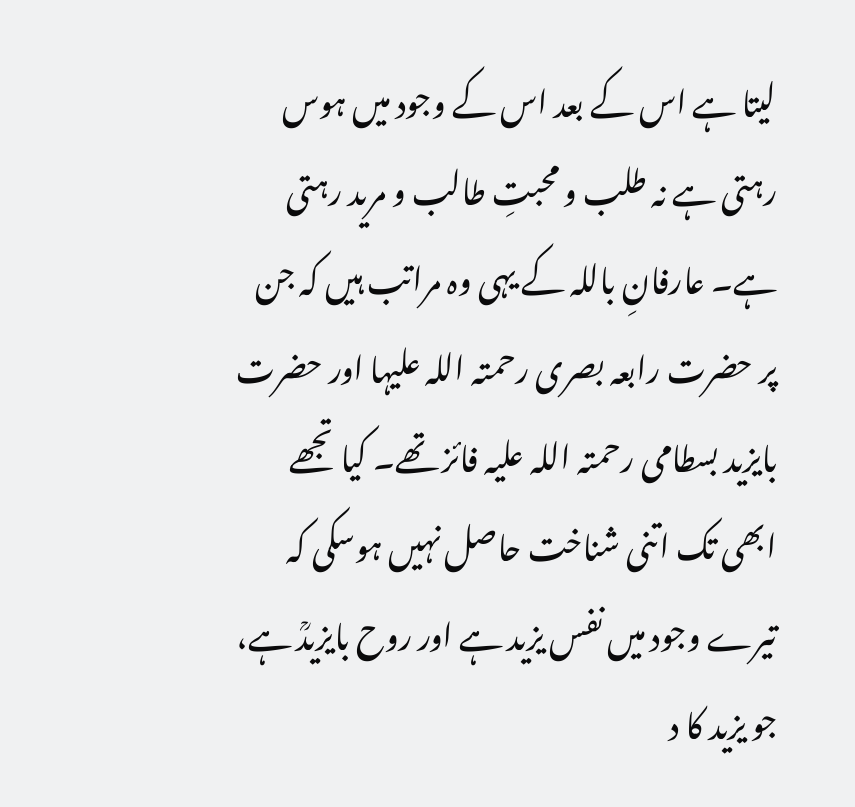لیتا ہے اس کے بعد اس کے وجود میں ہوس رہتی ہے نہ طلب و محبتِ طالب و مرید رہتی ہے۔ عارفانِ باللہ کے یہی وہ مراتب ہیں کہ جن پر حضرت رابعہ بصری رحمتہ اللہ علیہا اور حضرت بایزید بسطامی رحمتہ اللہ علیہ فائز تھے۔ کیا تجھے ابھی تک اتنی شناخت حاصل نہیں ہوسکی کہ تیرے وجود میں نفس یزید ہے اور روح بایزیدؒ ہے، جو یزید کا د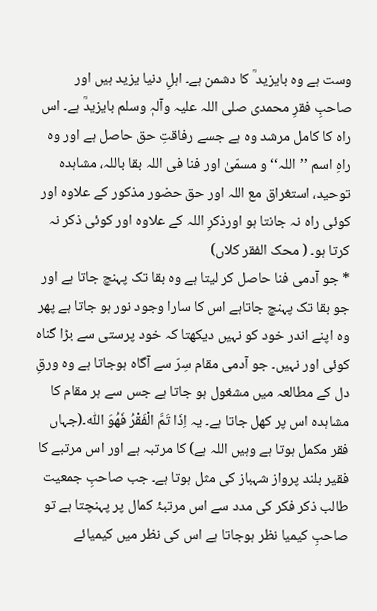وست ہے وہ بایزید ؒ کا دشمن ہے۔ اہلِ دنیا یزید ہیں اور صاحبِ فقرِ محمدی صلی اللہ علیہ وآلہٖ وسلم بایزیدؒ ہے۔ اس راہ کا کامل مرشد وہ ہے جسے رفاقتِ حق حاصل ہے اور وہ راہِ اسم ’’اللہ‘‘و مسمّیٰ اور فنا فی اللہ بقا باللہ، مشاہدہ توحید، استغراق مع اللہ اور حق حضور مذکور کے علاوہ اور کوئی راہ نہ جانتا ہو اورذکرِ اللہ کے علاوہ اور کوئی ذکر نہ کرتا ہو۔ ( محک الفقر کلاں)
* جو آدمی فنا حاصل کر لیتا ہے وہ بقا تک پہنچ جاتا ہے اور جو بقا تک پہنچ جاتاہے اس کا سارا وجود نور ہو جاتا ہے پھر وہ اپنے اندر خود کو نہیں دیکھتا کہ خود پرستی سے بڑا گناہ کوئی اور نہیں۔ جو آدمی مقام سِرّ سے آگاہ ہوجاتا ہے وہ ورقِ دل کے مطالعہ میں مشغول ہو جاتا ہے جس سے ہر مقام کا مشاہدہ اس پر کھل جاتا ہے۔ یہ اِذَا تَمَّ الْفَقْرُ فَھُوَ اللّٰہ۔(جہاں فقر مکمل ہوتا ہے وہیں اللہ ہے) کا مرتبہ ہے اور اس مرتبے کا فقیر بلند پرواز شہباز کی مثل ہوتا ہے۔ جب صاحبِ جمعیت طالب ذکر فکر کی مدد سے اس مرتبۂ کمال پر پہنچتا ہے تو صاحبِ کیمیا نظر ہوجاتا ہے اس کی نظر میں کیمیائے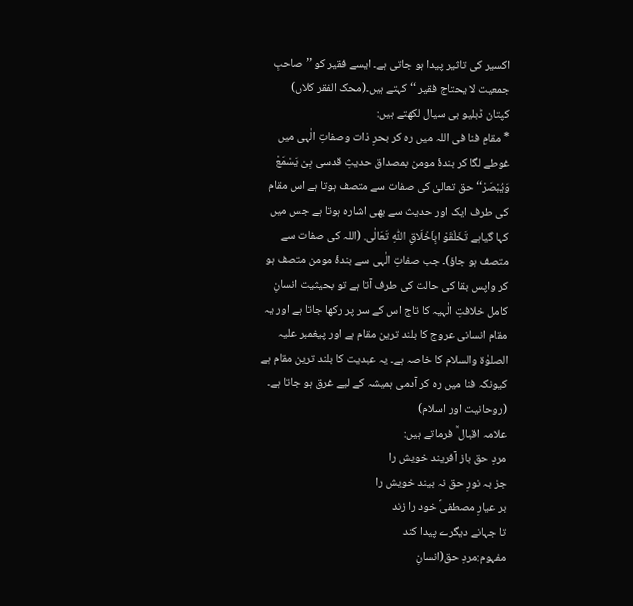اکسیر کی تاثیر پیدا ہو جاتی ہے۔ ایسے فقیر کو ’’ صاحبِ جمعیت لا یحتاج فقیر ‘‘ کہتے ہیں۔(محک الفقر کلاں)
کپتان ڈبلیو بی سیال لکھتے ہیں:
* مقامِ فنا فی اللہ میں رہ کر بحرِ ذات وصفاتِ الٰہی میں غوطے لگا کر بندۂ مومن بمصداق حدیثِ قدسی بِیْ یَسْمَعْ وَیُبْصَرْ‘‘ حق تعالیٰ کی صفات سے متصف ہوتا ہے اس مقام کی طرف ایک اور حدیث سے بھی اشارہ ہوتا ہے جس میں کہا گیاہے تَخَلْقَوْ ابِاَخْلَاقِ اللّٰہِ تَعَالٰی. (اللہ کی صفات سے متصف ہو جاؤ)۔ جب صفاتِ الٰہی سے بندۂ مومن متصف ہو کر واپس بقا کی حالت کی طرف آتا ہے تو بحیثیت انسانِ کامل خلافتِ الٰہیہ کا تاج اس کے سر پر رکھا جاتا ہے اور یہ مقام انسانی عروج کا بلند ترین مقام ہے اور پیغمبر علیہ الصلوٰۃ والسلام کا خاصہ ہے۔ یہ عبدیت کا بلند ترین مقام ہے کیونکہ فنا میں رہ کر آدمی ہمیشہ کے لیے غرق ہو جاتا ہے۔ (روحانیت اور اسلام)
علامہ اقبال ؒ فرماتے ہیں:
مردِ حق باز آفریند خویش را
جز بہ نورِ حق نہ بیند خویش را
بر عیارِ مصطفیؐ خود را زند
تا جہانے دیگرے پیدا کند
مفہوم:مردِ حق(انسانِ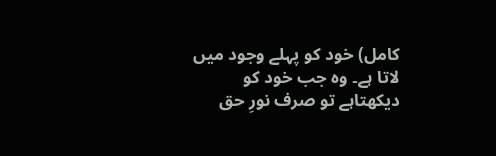کامل) خود کو پہلے وجود میں لاتا ہے۔ وہ جب خود کو دیکھتاہے تو صرف نورِ حق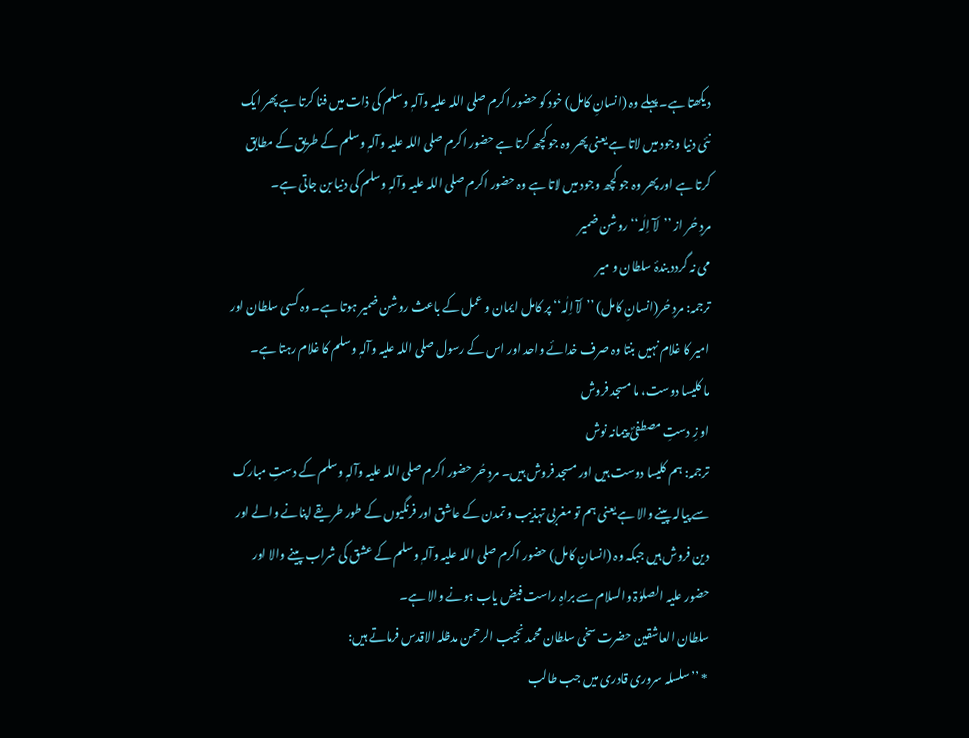دیکھتا ہے۔ پہلے وہ (انسانِ کامل) خود کو حضور اکرم صلی اللہ علیہ وآلہٖ وسلم کی ذات میں فنا کرتا ہے پھر ایک نئی دنیا وجود میں لاتا ہے یعنی پھر وہ جو کچھ کرتا ہے حضور اکرم صلی اللہ علیہ وآلہٖ وسلم کے طریق کے مطابق کرتا ہے اور پھر وہ جو کچھ وجود میں لاتا ہے وہ حضور اکرم صلی اللہ علیہ وآلہٖ وسلم کی دنیا بن جاتی ہے۔
مردِ حُر از ’’لَآ اِلٰہ‘‘ روشن ضمیر
می نہ گردد بندۂ سلطان و میر
ترجمہ: مردِ حُر(انسانِ کامل) ’’لَآ اِلٰہ‘‘ پر کامل ایمان و عمل کے باعث روشن ضمیر ہوتا ہے۔ وہ کسی سلطان اور امیر کا غلام نہیں بنتا وہ صرف خدائے واحد اور اس کے رسول صلی اللہ علیہ وآلہٖ وسلم کا غلام رہتا ہے۔
ما کلیسا دوست، ما مسجد فروش
او زِ دستِ مصطفیؐ پیمانہ نوش
ترجمہ: ہم کلیسا دوست ہیں اور مسجد فروش ہیں۔ مردِ حُر حضور اکرم صلی اللہ علیہ وآلہٖ وسلم کے دستِ مبارک سے پیالہ پینے والا ہے یعنی ہم تو مغربی تہذیب و تمدن کے عاشق اور فرنگیوں کے طور طریقے اپنانے والے اور دین فروش ہیں جبکہ وہ (انسانِ کامل) حضور اکرم صلی اللہ علیہ وآلہٖ وسلم کے عشق کی شراب پینے والا اور حضور علیہ الصلوٰۃ والسلام سے براہِ راست فیض یاب ہونے والا ہے۔
سلطان العاشقین حضرت سخی سلطان محمد نجیب الرحمن مدظلہ الاقدس فرماتے ہیں:
* ’’سلسلہ سروری قادری میں جب طالب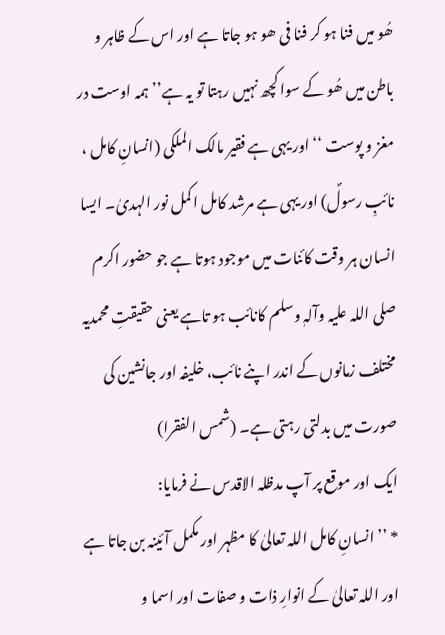ھُو میں فنا ہو کر فنا فی ھو ہو جاتا ہے اور اس کے ظاہر و باطن میں ھُو کے سوا کچھ نہیں رہتا تو یہ ہے’’ ہمہ اوست در مغز و پوست ‘‘ اور یہی ہے فقیر مالک الملکی (انسانِ کامل ، نائبِ رسولؐ) اور یہی ہے مرشد کامل اکمل نور الہدیٰ۔ ایسا انسان ہر وقت کائنات میں موجود ہوتا ہے جو حضور اکرم صلی اللہ علیہ وآلہٖ وسلم کانائب ہو تاہے یعنی حقیقتِ محمدیہ مختلف زمانوں کے اندر اپنے نائب، خلیفہ اور جانشین کی صورت میں بدلتی رہتی ہے۔ (شمس الفقرا)
ایک اور موقع پر آپ مدظلہ الاقدس نے فرمایا:
* ’’انسانِ کامل اللہ تعالیٰ کا مظہر اور مکمل آئینہ بن جاتا ہے اور اللہ تعالیٰ کے انوارِ ذات و صفات اور اسما و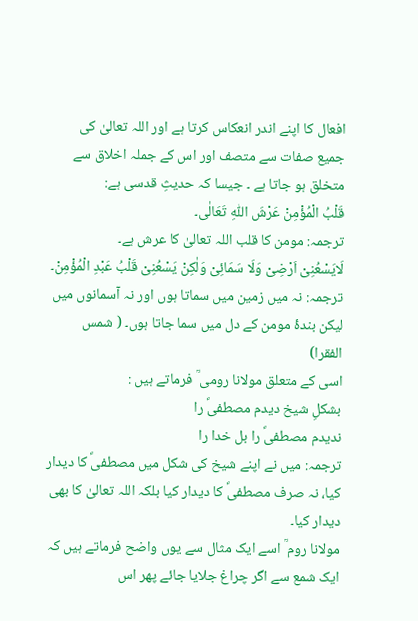افعال کا اپنے اندر انعکاس کرتا ہے اور اللہ تعالیٰ کی جمیع صفات سے متصف اور اس کے جملہ اخلاق سے متخلق ہو جاتا ہے ۔ جیسا کہ حدیثِ قدسی ہے:
قَلْبُ الْمُؤْمِنْ عَرْشَ اللّٰہِ تَعَالٰی۔
ترجمہ: مومن کا قلب اللہ تعالیٰ کا عرش ہے۔
لَایَسْعُنِیْ اَرْضِیْ وَلَا سَمَائِیْ وَلٰکِنْ یَسْعُنِیْ قَلْبُ عَبْدِ الْمُؤْمِنْ۔
ترجمہ: نہ میں زمین میں سماتا ہوں اور نہ آسمانوں میں لیکن بندۂ مومن کے دل میں سما جاتا ہوں۔ ( شمس الفقرا)
اسی کے متعلق مولانا رومی ؒ فرماتے ہیں :
بشکلِ شیخ دیدم مصطفیؐ را
ندیدم مصطفیؐ را بل خدا را
ترجمہ: میں نے اپنے شیخ کی شکل میں مصطفیؐ کا دیدار کیا، نہ صرف مصطفیؐ کا دیدار کیا بلکہ اللہ تعالیٰ کا بھی دیدار کیا۔
مولانا روم ؒ اسے ایک مثال سے یوں واضح فرماتے ہیں کہ ایک شمع سے اگر چراغ جلایا جائے پھر اس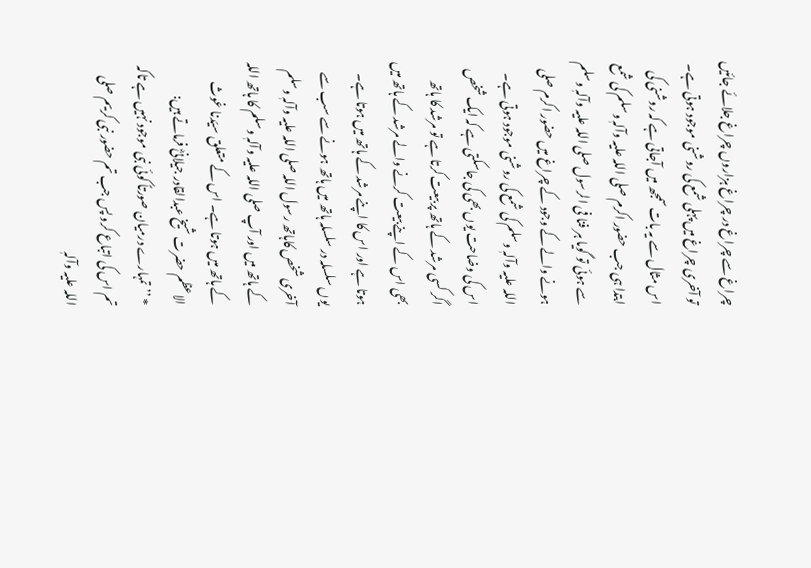چراغ سے چراغ در چراغ ہزاروں چراغ جلائے جائیں تو آخری چراغ میں پہلی شمع کی روشنی موجود ہوتی ہے۔ اس مثال سے یہ بات سمجھ میں آجاتی ہے کہ روشنی کی ابتدا ہی جب حضور اکرم صلی اللہ علیہ وآلہٖ وسلم کی شمع سے ہوئی تو گویا ہر فنا فی الرسول صلی اللہ علیہ وآلہٖ وسلم ہونے والے کے وجود کے چراغ میں حضور اکرم صلی اللہ علیہ وآلہٖ وسلم کی شمع کی روشنی موجود ہوتی ہے۔
اس کی وضاحت یوں بھی کی جاسکتی ہے کہ ایک شخص اگر کسی مرشد کے ہاتھ پر بیعت کرتا ہے تو مرشد کا ہاتھ بھی اس کے اپنے بیعت کرنے والے مرشد کے ہاتھ میں ہوتا ہے اور اس کا اپنے مرشد کے ہاتھ میں ہوتا ہے۔ یوں سلسلہ در سلسلہ ہاتھ میں ہاتھ ہونے سے سب سے آخری شخص کاہاتھ رسول اللہ صلی اللہ علیہ وآلہٖ وسلم کے ہاتھ میں اور آپ صلی اللہ علیہ وآلہٖ وسلم کا ہاتھ اللہ کے ہاتھ میں ہوتا ہے۔ اس کے متعلق سیّدنا غوث الاعظم حضرت شیخ عبدالقادر جیلانیؓ فرماتے ہیں:
* ’’تمہارے درمیان صورتاً کوئی نبی موجود نہیں ہے تاکہ تم اس کی اتباع کرو پس جب تم حضور نبی کریم صلی اللہ علیہ وآلہٖ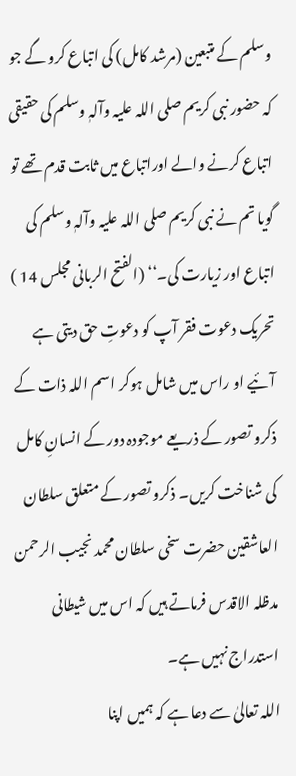وسلم کے متبعین (مرشد کامل) کی اتباع کرو گے جو کہ حضور نبی کریم صلی اللہ علیہ وآلہٖ وسلم کی حقیقی اتباع کرنے والے اوراتباع میں ثابت قدم تھے تو گویا تم نے نبی کریم صلی اللہ علیہ وآلہٖ وسلم کی اتباع اور زیارت کی۔‘‘ (الفتح الربانی مجلس 14 )
تحریک دعوت فقر آپ کو دعوتِ حق دیتی ہے آئیے او راس میں شامل ہوکر اسم اللہ ذات کے ذکرو تصور کے ذریعے موجودہ دور کے انسانِ کامل کی شناخت کریں۔ ذکرو تصور کے متعلق سلطان العاشقین حضرت سخی سلطان محمد نجیب الرحمن مدظلہ الاقدس فرماتے ہیں کہ اس میں شیطانی استدراج نہیں ہے۔
اللہ تعالیٰ سے دعا ہے کہ ہمیں اپنا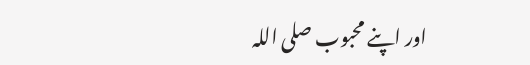اور اپنے محبوب صلی اللہ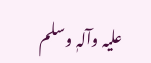علیہ وآلہٖ وسلم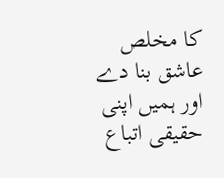کا مخلص عاشق بنا دے اور ہمیں اپنی حقیقی اتباع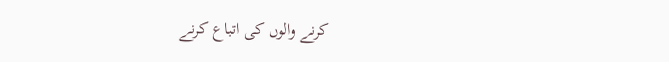کرنے والوں کی اتباع کرنے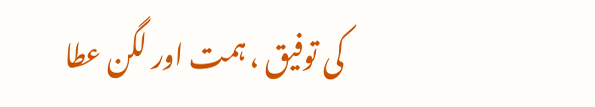کی توفیق ، ہمت اور لگن عطا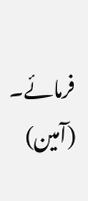فرمائے۔ (آمین)